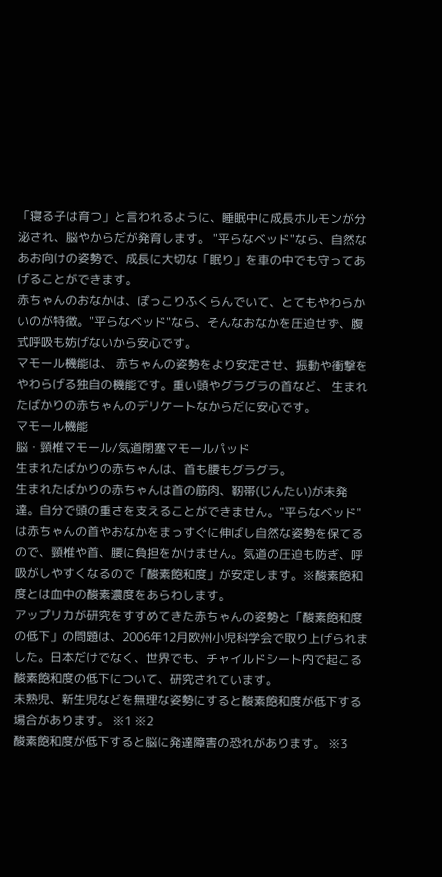「寝る子は育つ」と言われるように、睡眠中に成長ホルモンが分泌され、脳やからだが発育します。 "平らなベッド"なら、自然なあお向けの姿勢で、成長に大切な「眠り」を車の中でも守ってあげることができます。
赤ちゃんのおなかは、ぽっこりふくらんでいて、とてもやわらかいのが特徴。"平らなベッド"なら、そんなおなかを圧迫せず、腹式呼吸も妨げないから安心です。
マモール機能は、 赤ちゃんの姿勢をより安定させ、振動や衝撃をやわらげる独自の機能です。重い頭やグラグラの首など、 生まれたばかりの赤ちゃんのデリケートなからだに安心です。
マモール機能
脳・頸椎マモール/気道閉塞マモールパッド
生まれたばかりの赤ちゃんは、首も腰もグラグラ。
生まれたばかりの赤ちゃんは首の筋肉、靭帯(じんたい)が未発達。自分で頭の重さを支えることができません。"平らなベッド"は赤ちゃんの首やおなかをまっすぐに伸ばし自然な姿勢を保てるので、頸椎や首、腰に負担をかけません。気道の圧迫も防ぎ、呼吸がしやすくなるので「酸素飽和度」が安定します。※酸素飽和度とは血中の酸素濃度をあらわします。
アップリカが研究をすすめてきた赤ちゃんの姿勢と「酸素飽和度の低下」の問題は、2006年12月欧州小児科学会で取り上げられました。日本だけでなく、世界でも、チャイルドシート内で起こる酸素飽和度の低下について、研究されています。
未熟児、新生児などを無理な姿勢にすると酸素飽和度が低下する場合があります。 ※1 ※2
酸素飽和度が低下すると脳に発達障害の恐れがあります。 ※3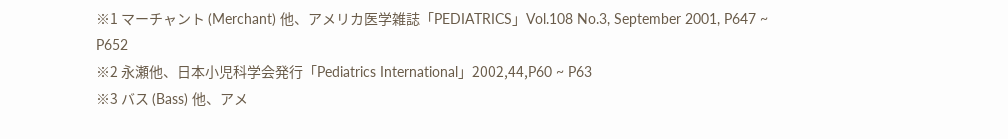※1 マーチャント (Merchant) 他、アメリカ医学雑誌「PEDIATRICS」Vol.108 No.3, September 2001, P647 ~ P652
※2 永瀬他、日本小児科学会発行「Pediatrics International」2002,44,P60 ~ P63
※3 バス (Bass) 他、アメ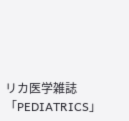リカ医学雑誌「PEDIATRICS」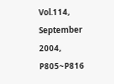Vol.114, September 2004, P805~P816